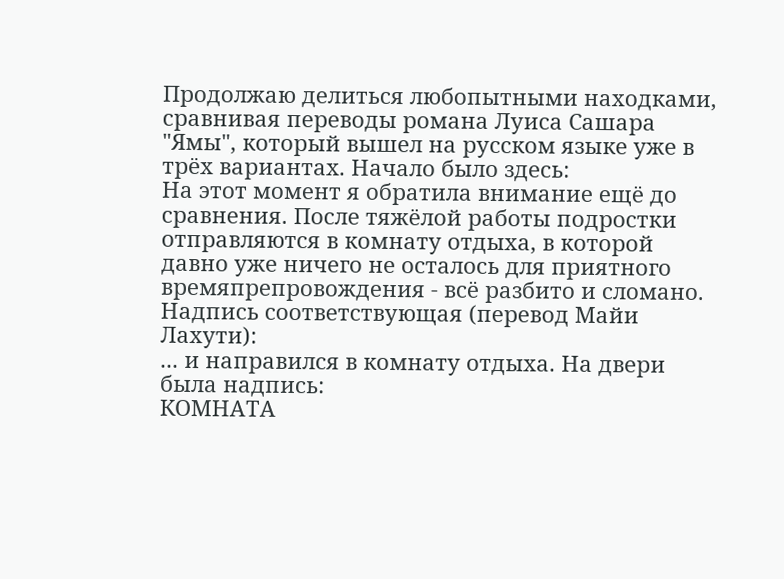Продолжаю делиться любопытными находками, сравнивая переводы романа Луиса Сашара "Ямы", который вышел на русском языке уже в трёх вариантах. Начало было здесь:
На этот момент я обратила внимание ещё до сравнения. После тяжёлой работы подростки отправляются в комнату отдыха, в которой давно уже ничего не осталось для приятного времяпрепровождения - всё разбито и сломано. Надпись соответствующая (перевод Майи Лахути):
... и направился в комнату отдыха. На двери была надпись:
КОМНАТА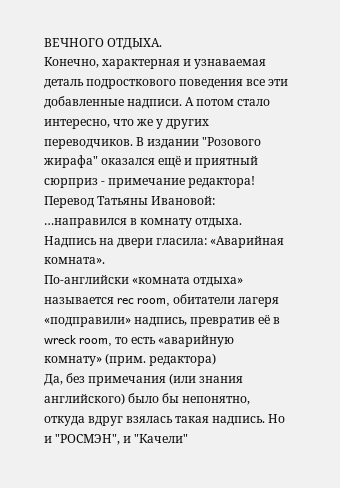ВЕЧНОГО ОТДЫХА.
Конечно, характерная и узнаваемая деталь подросткового поведения все эти добавленные надписи. А потом стало интересно, что же у других переводчиков. В издании "Розового жирафа" оказался ещё и приятный сюрприз - примечание редактора!
Перевод Татьяны Ивановой:
…направился в комнату отдыха.
Надпись на двери гласила: «Аварийная комната».
По-английски «комната отдыха» называется rec room, обитатели лагеря «подправили» надпись, превратив её в wreck room, то есть «аварийную комнату» (прим. редактора)
Да, без примечания (или знания английского) было бы непонятно, откуда вдруг взялась такая надпись. Но и "РОСМЭН", и "Качели"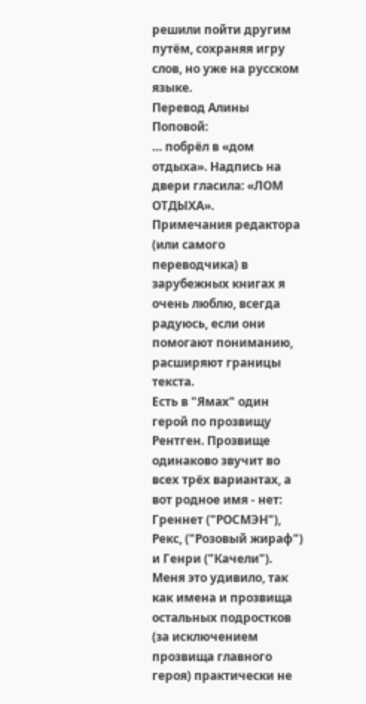решили пойти другим путём, сохраняя игру слов, но уже на русском языке.
Перевод Алины Поповой:
… побрёл в «дом отдыха». Надпись на двери гласила: «ЛОМ ОТДЫХА».
Примечания редактора (или самого переводчика) в зарубежных книгах я очень люблю, всегда радуюсь, если они помогают пониманию, расширяют границы текста.
Есть в "Ямах" один герой по прозвищу Рентген. Прозвище одинаково звучит во всех трёх вариантах, а вот родное имя - нет: Греннет ("РОСМЭН"), Рекс, ("Розовый жираф") и Генри ("Качели"). Меня это удивило, так как имена и прозвища остальных подростков (за исключением прозвища главного героя) практически не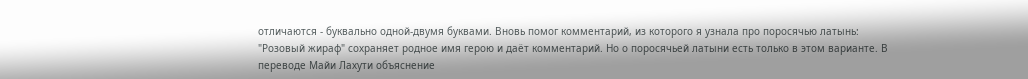отличаются - буквально одной-двумя буквами. Вновь помог комментарий, из которого я узнала про поросячью латынь:
"Розовый жираф" сохраняет родное имя герою и даёт комментарий. Но о поросячьей латыни есть только в этом варианте. В переводе Майи Лахути объяснение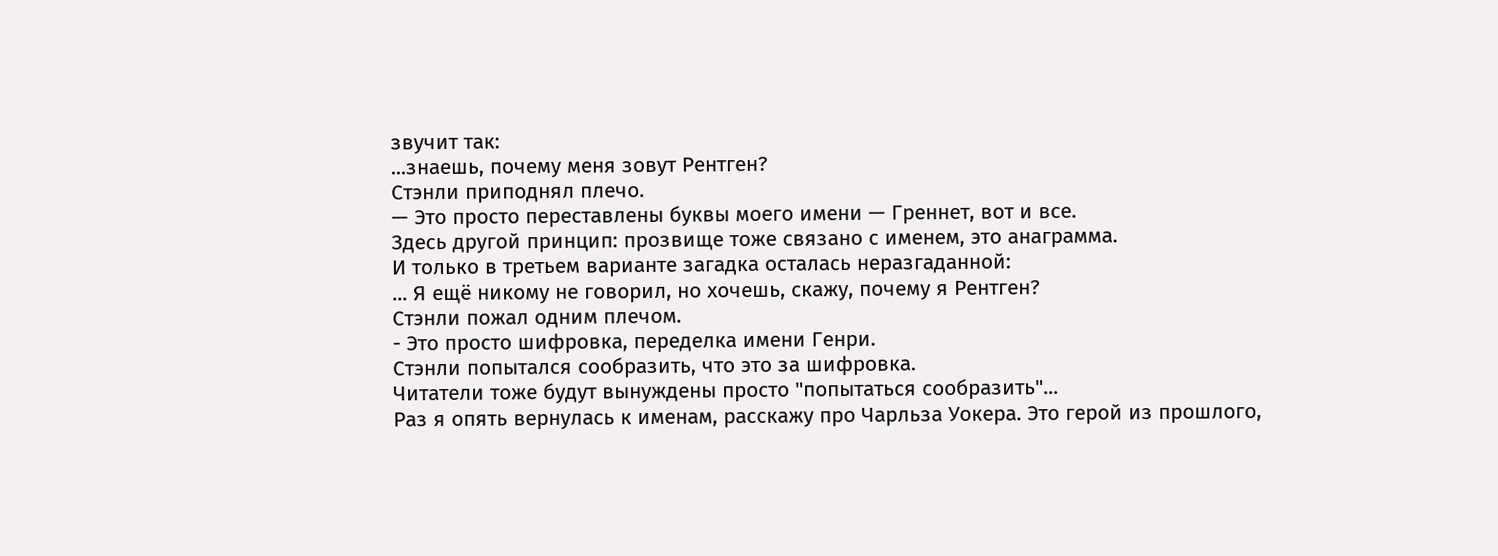звучит так:
...знаешь, почему меня зовут Рентген?
Стэнли приподнял плечо.
— Это просто переставлены буквы моего имени — Греннет, вот и все.
Здесь другой принцип: прозвище тоже связано с именем, это анаграмма.
И только в третьем варианте загадка осталась неразгаданной:
... Я ещё никому не говорил, но хочешь, скажу, почему я Рентген?
Стэнли пожал одним плечом.
- Это просто шифровка, переделка имени Генри.
Стэнли попытался сообразить, что это за шифровка.
Читатели тоже будут вынуждены просто "попытаться сообразить"...
Раз я опять вернулась к именам, расскажу про Чарльза Уокера. Это герой из прошлого,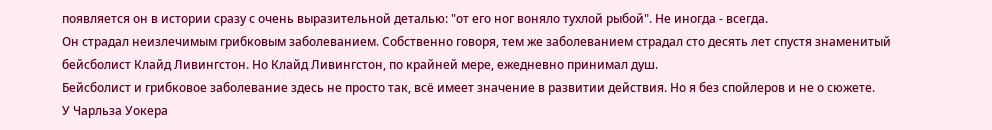появляется он в истории сразу с очень выразительной деталью: "от его ног воняло тухлой рыбой". Не иногда - всегда.
Он страдал неизлечимым грибковым заболеванием. Собственно говоря, тем же заболеванием страдал сто десять лет спустя знаменитый бейсболист Клайд Ливингстон. Но Клайд Ливингстон, по крайней мере, ежедневно принимал душ.
Бейсболист и грибковое заболевание здесь не просто так, всё имеет значение в развитии действия. Но я без спойлеров и не о сюжете.
У Чарльза Уокера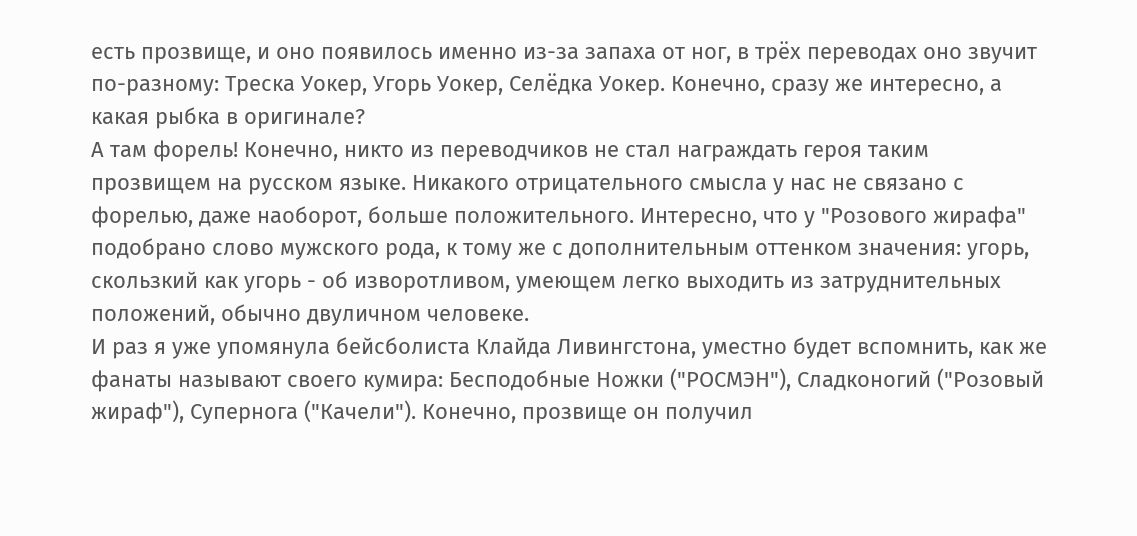есть прозвище, и оно появилось именно из-за запаха от ног, в трёх переводах оно звучит по-разному: Треска Уокер, Угорь Уокер, Селёдка Уокер. Конечно, сразу же интересно, а какая рыбка в оригинале?
А там форель! Конечно, никто из переводчиков не стал награждать героя таким прозвищем на русском языке. Никакого отрицательного смысла у нас не связано с форелью, даже наоборот, больше положительного. Интересно, что у "Розового жирафа" подобрано слово мужского рода, к тому же с дополнительным оттенком значения: угорь, скользкий как угорь - об изворотливом, умеющем легко выходить из затруднительных положений, обычно двуличном человеке.
И раз я уже упомянула бейсболиста Клайда Ливингстона, уместно будет вспомнить, как же фанаты называют своего кумира: Бесподобные Ножки ("РОСМЭН"), Сладконогий ("Розовый жираф"), Супернога ("Качели"). Конечно, прозвище он получил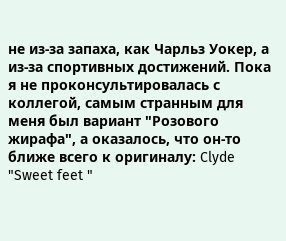не из-за запаха, как Чарльз Уокер, а из-за спортивных достижений. Пока я не проконсультировалась с коллегой, самым странным для меня был вариант "Розового жирафа", а оказалось, что он-то ближе всего к оригиналу: Clyde "Sweet feet "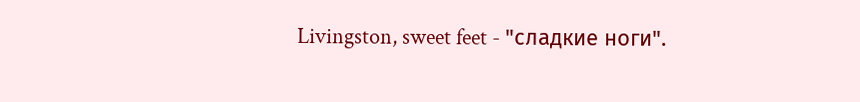Livingston, sweet feet - "сладкие ноги".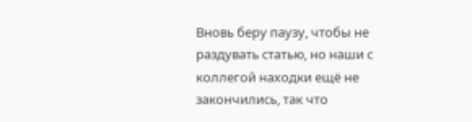Вновь беру паузу, чтобы не раздувать статью, но наши с коллегой находки ещё не закончились, так что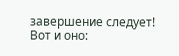завершение следует!
Вот и оно: